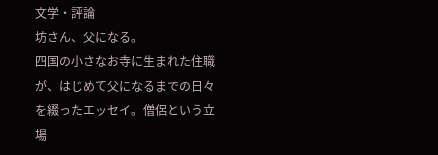文学・評論
坊さん、父になる。
四国の小さなお寺に生まれた住職が、はじめて父になるまでの日々を綴ったエッセイ。僧侶という立場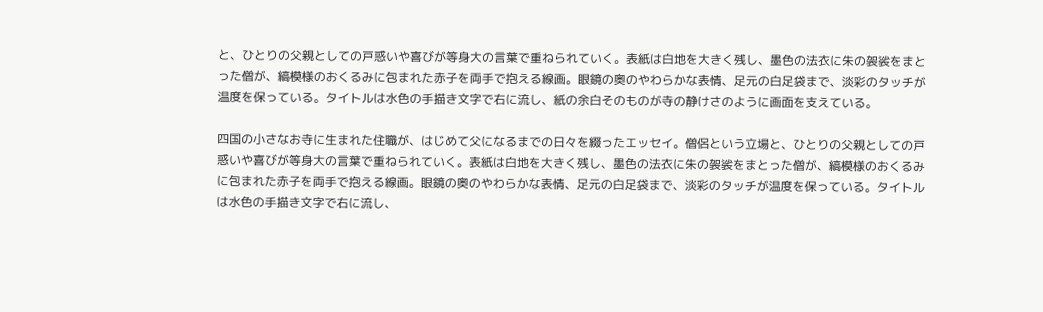と、ひとりの父親としての戸惑いや喜びが等身大の言葉で重ねられていく。表紙は白地を大きく残し、墨色の法衣に朱の袈裟をまとった僧が、縞模様のおくるみに包まれた赤子を両手で抱える線画。眼鏡の奥のやわらかな表情、足元の白足袋まで、淡彩のタッチが温度を保っている。タイトルは水色の手描き文字で右に流し、紙の余白そのものが寺の静けさのように画面を支えている。

四国の小さなお寺に生まれた住職が、はじめて父になるまでの日々を綴ったエッセイ。僧侶という立場と、ひとりの父親としての戸惑いや喜びが等身大の言葉で重ねられていく。表紙は白地を大きく残し、墨色の法衣に朱の袈裟をまとった僧が、縞模様のおくるみに包まれた赤子を両手で抱える線画。眼鏡の奥のやわらかな表情、足元の白足袋まで、淡彩のタッチが温度を保っている。タイトルは水色の手描き文字で右に流し、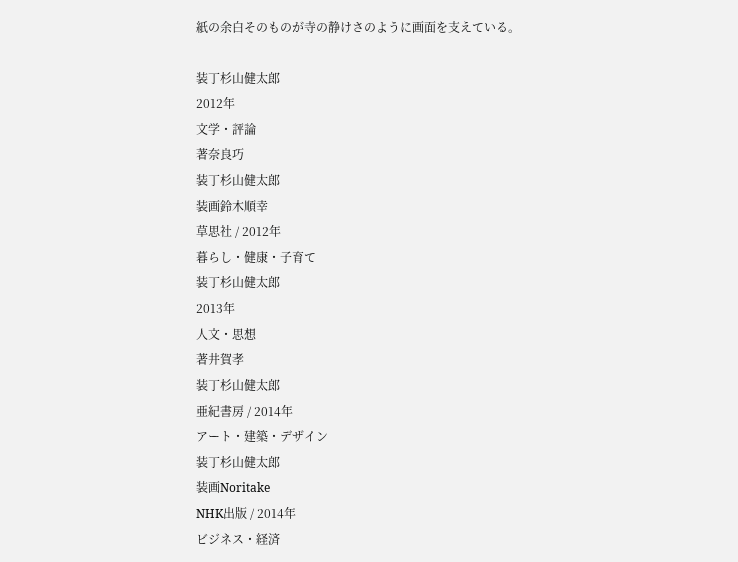紙の余白そのものが寺の静けさのように画面を支えている。

装丁杉山健太郎
2012年
文学・評論
著奈良巧
装丁杉山健太郎
装画鈴木順幸
草思社 / 2012年
暮らし・健康・子育て
装丁杉山健太郎
2013年
人文・思想
著井賀孝
装丁杉山健太郎
亜紀書房 / 2014年
アート・建築・デザイン
装丁杉山健太郎
装画Noritake
NHK出版 / 2014年
ビジネス・経済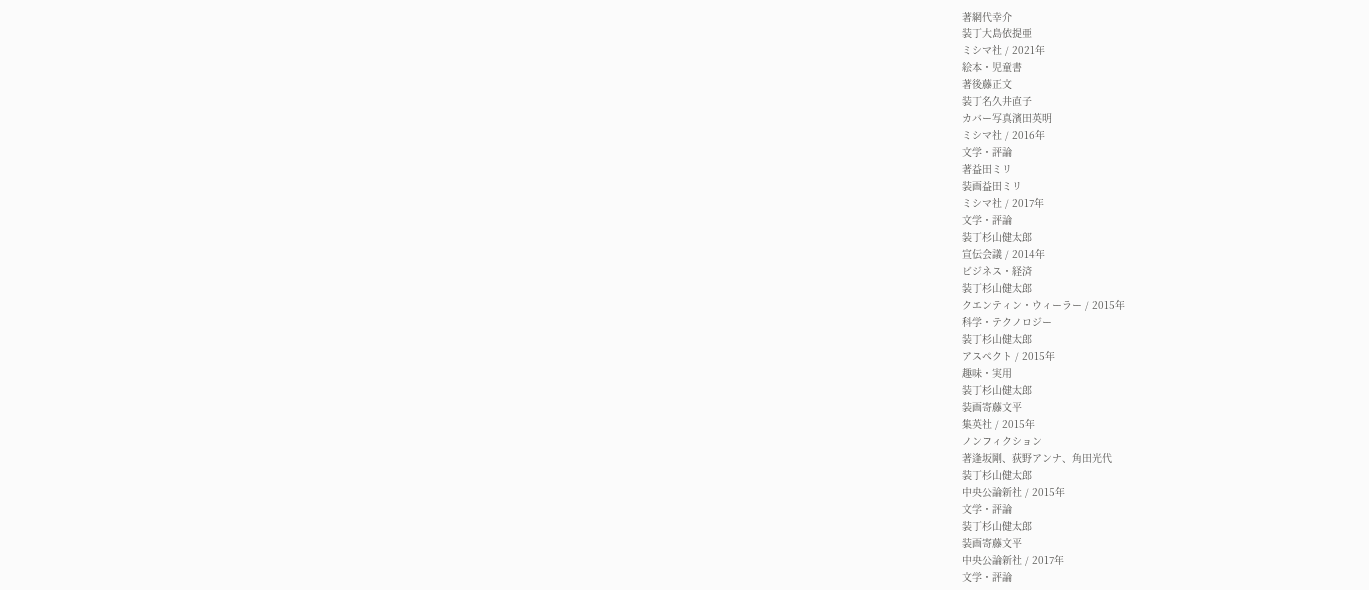著網代幸介
装丁大島依提亜
ミシマ社 / 2021年
絵本・児童書
著後藤正文
装丁名久井直子
カバー写真濱田英明
ミシマ社 / 2016年
文学・評論
著益田ミリ
装画益田ミリ
ミシマ社 / 2017年
文学・評論
装丁杉山健太郎
宣伝会議 / 2014年
ビジネス・経済
装丁杉山健太郎
クエンティン・ウィーラー / 2015年
科学・テクノロジー
装丁杉山健太郎
アスペクト / 2015年
趣味・実用
装丁杉山健太郎
装画寄藤文平
集英社 / 2015年
ノンフィクション
著逢坂剛、荻野アンナ、角田光代
装丁杉山健太郎
中央公論新社 / 2015年
文学・評論
装丁杉山健太郎
装画寄藤文平
中央公論新社 / 2017年
文学・評論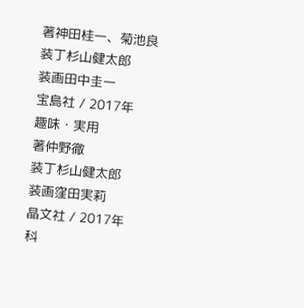著神田桂一、菊池良
装丁杉山健太郎
装画田中圭一
宝島社 / 2017年
趣味・実用
著仲野徹
装丁杉山健太郎
装画窪田実莉
晶文社 / 2017年
科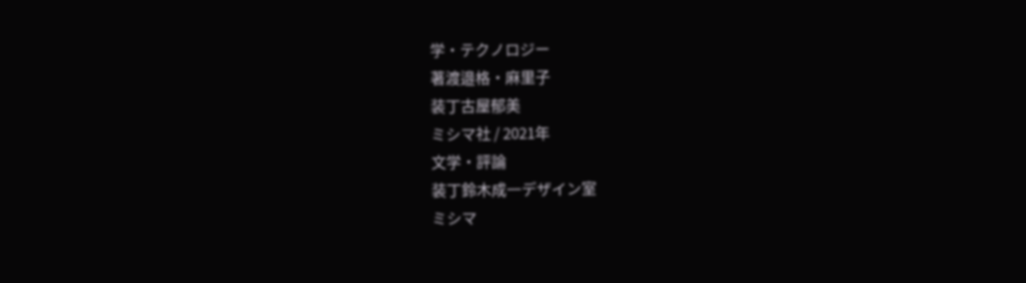学・テクノロジー
著渡邉格・麻里子
装丁古屋郁美
ミシマ社 / 2021年
文学・評論
装丁鈴木成一デザイン室
ミシマ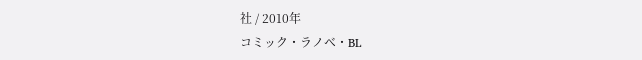社 / 2010年
コミック・ラノベ・BL